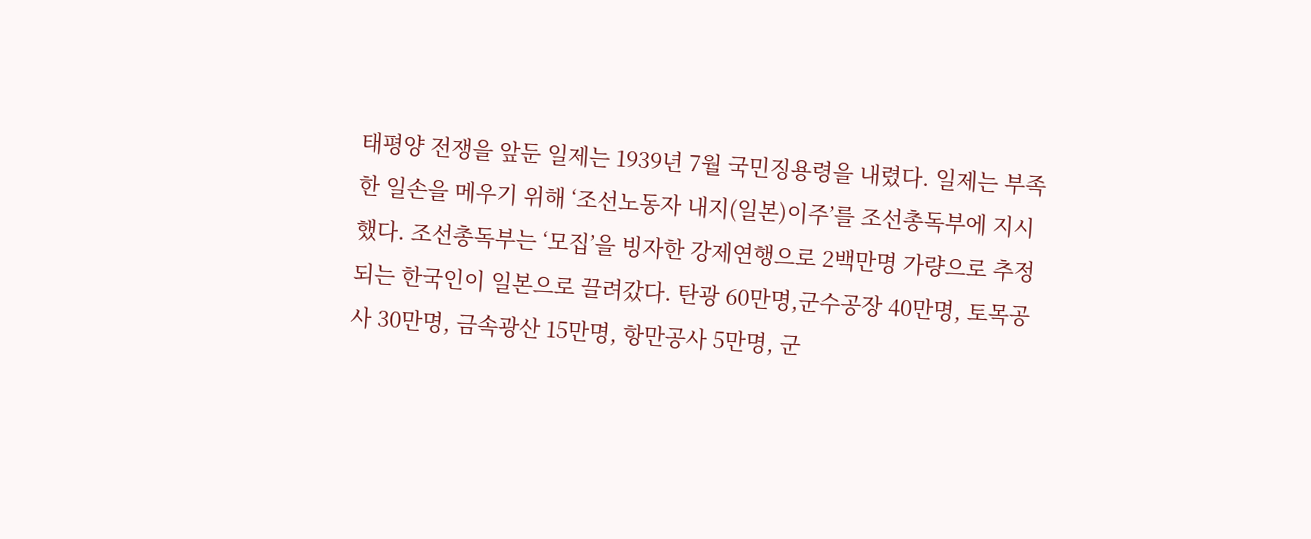태평양 전쟁을 앞둔 일제는 1939년 7월 국민징용령을 내렸다. 일제는 부족한 일손을 메우기 위해 ‘조선노동자 내지(일본)이주’를 조선총독부에 지시했다. 조선총독부는 ‘모집’을 빙자한 강제연행으로 2백만명 가량으로 추정되는 한국인이 일본으로 끌려갔다. 탄광 60만명,군수공장 40만명, 토목공사 30만명, 금속광산 15만명, 항만공사 5만명, 군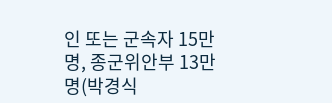인 또는 군속자 15만명, 종군위안부 13만명(박경식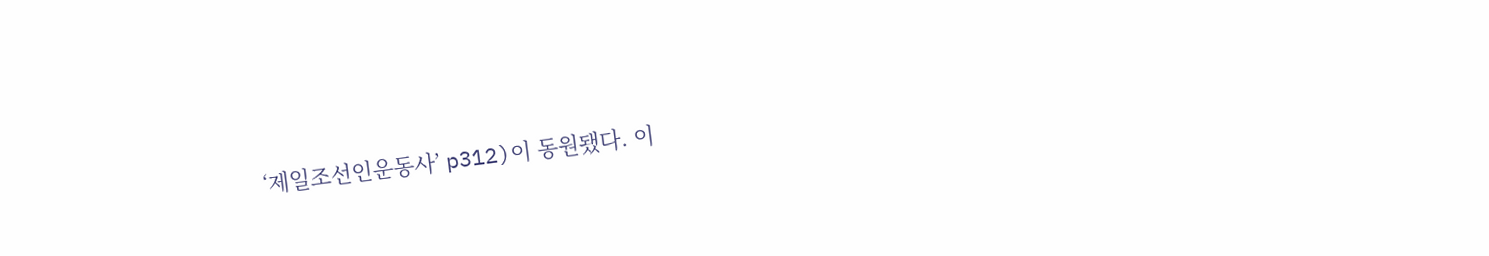‘제일조선인운동사’ p312)이 동원됐다. 이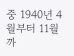중 1940년 4월부터 11월까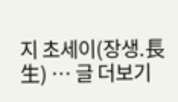지 초세이(장생.長生) … 글 더보기